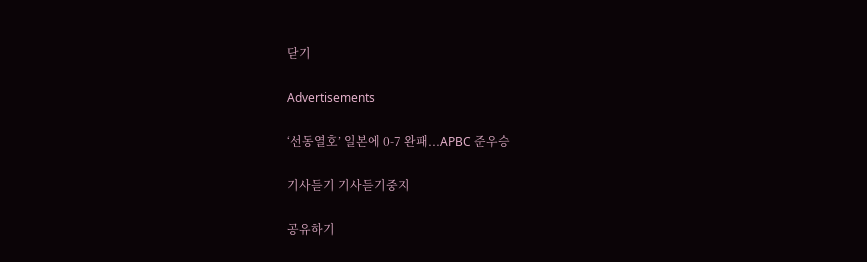닫기

Advertisements

‘선동열호’ 일본에 0-7 완패...APBC 준우승

기사듣기 기사듣기중지

공유하기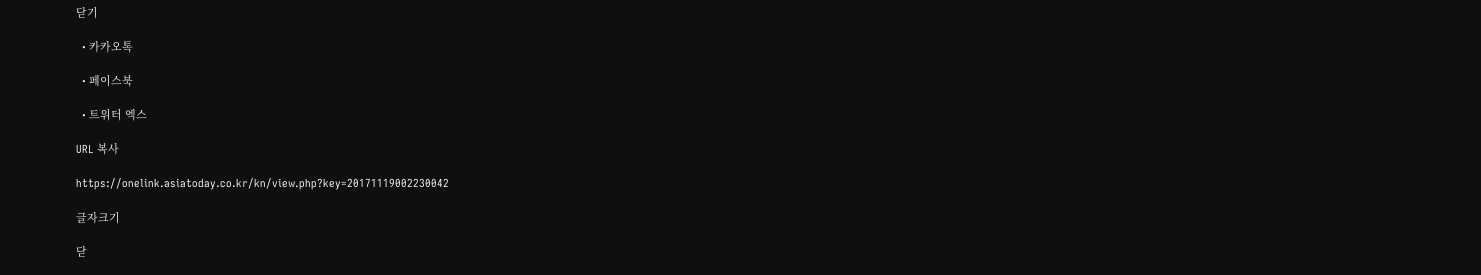닫기

  • 카카오톡

  • 페이스북

  • 트위터 엑스

URL 복사

https://onelink.asiatoday.co.kr/kn/view.php?key=20171119002230042

글자크기

닫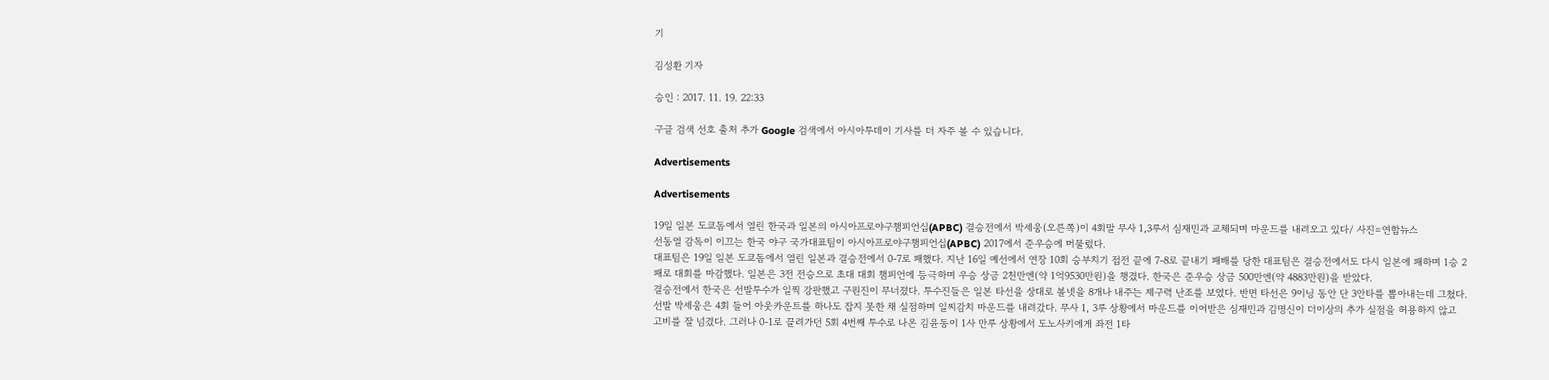기

김성환 기자

승인 : 2017. 11. 19. 22:33

구글 검색 선호 출처 추가 Google 검색에서 아시아투데이 기사를 더 자주 볼 수 있습니다.

Advertisements

Advertisements

19일 일본 도쿄돔에서 열린 한국과 일본의 아시아프로야구챔피언십(APBC) 결승전에서 박세웅(오른쪽)이 4회말 무사 1,3루서 심재민과 교체되며 마운드를 내려오고 있다/ 사진=연합뉴스
선동열 감독이 이끄는 한국 야구 국가대표팀이 아시아프로야구챔피언십(APBC) 2017에서 준우승에 머물렀다.
대표팀은 19일 일본 도쿄돔에서 열린 일본과 결승전에서 0-7로 패했다. 지난 16일 예선에서 연장 10회 승부치기 접전 끝에 7-8로 끝내기 패배를 당한 대표팀은 결승전에서도 다시 일본에 패하며 1승 2패로 대회를 마감했다. 일본은 3전 전승으로 초대 대회 챔피언에 등극하며 우승 상금 2천만엔(약 1억9530만원)을 챙겼다. 한국은 준우승 상금 500만엔(약 4883만원)을 받았다.
결승전에서 한국은 선발투수가 일찍 강판했고 구원진이 무너졌다. 투수진들은 일본 타선을 상대로 볼넷을 8개나 내주는 제구력 난조를 보였다. 반면 타선은 9이닝 동안 단 3안타를 뽑아내는데 그쳤다.
선발 박세웅은 4회 들어 아웃카운트를 하나도 잡지 못한 채 실점하며 일찌감치 마운드를 내려갔다. 무사 1, 3루 상황에서 마운드를 이어받은 심재민과 김명신이 더이상의 추가 실점을 허용하지 않고 고비를 잘 넘겼다. 그러나 0-1로 끌려가던 5회 4번째 투수로 나온 김윤동이 1사 만루 상황에서 도노사키에게 좌전 1타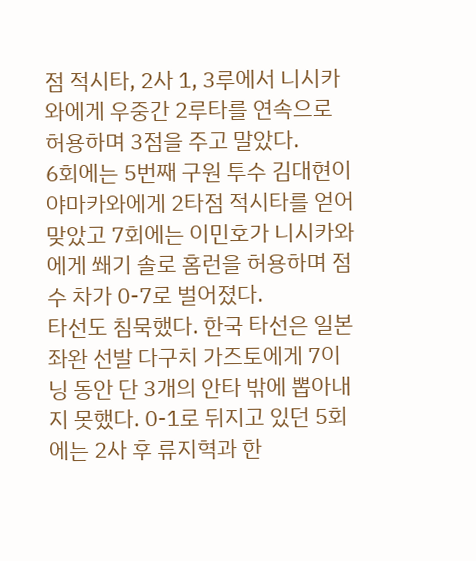점 적시타, 2사 1, 3루에서 니시카와에게 우중간 2루타를 연속으로 허용하며 3점을 주고 말았다.
6회에는 5번째 구원 투수 김대현이 야마카와에게 2타점 적시타를 얻어 맞았고 7회에는 이민호가 니시카와에게 쐐기 솔로 홈런을 허용하며 점수 차가 0-7로 벌어졌다.
타선도 침묵했다. 한국 타선은 일본 좌완 선발 다구치 가즈토에게 7이닝 동안 단 3개의 안타 밖에 뽑아내지 못했다. 0-1로 뒤지고 있던 5회에는 2사 후 류지혁과 한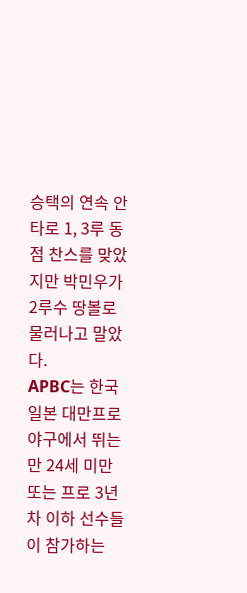승택의 연속 안타로 1, 3루 동점 찬스를 맞았지만 박민우가 2루수 땅볼로 물러나고 말았다.
APBC는 한국 일본 대만프로야구에서 뛰는 만 24세 미만 또는 프로 3년 차 이하 선수들이 참가하는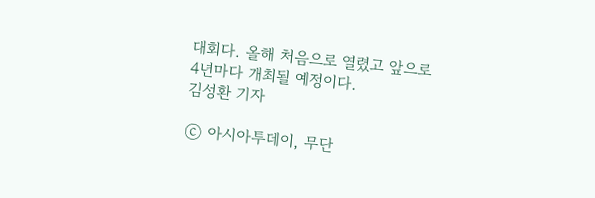대회다. 올해 처음으로 열렸고 앞으로 4년마다 개최될 예정이다.
김성환 기자

ⓒ 아시아투데이, 무단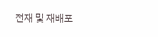전재 및 재배포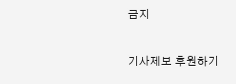금지

기사제보 후원하기